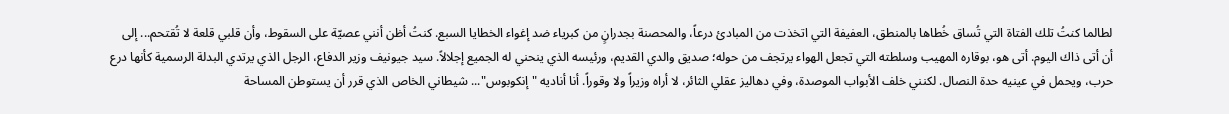لطالما كنتُ تلك الفتاة التي تُساق خُطاها بالمنطق، العفيفة التي اتخذت من المبادئ درعاً، والمحصنة بجدرانٍ من كبرياء ضد إغواء الخطايا السبع. كنتُ أظن أنني عصيّة على السقوط، وأن قلبي قلعة لا تُقتحم... إلى أن أتى ذاك اليوم. أتى هو، بوقاره المهيب وسلطته التي تجعل الهواء يرتجف من حوله؛ صديق والدي القديم، ورئيسه الذي ينحني له الجميع إجلالاً. سيد جيونيف وزير الدفاع، الرجل الذي يرتدي البدلة الرسمية كأنها درع حرب، ويحمل في عينيه حدة النصال. لكنني خلف الأبواب الموصدة، وفي دهاليز عقلي الثائر، لا أراه وزيراً ولا وقوراً. أنا أناديه "إنكوبوس"... شيطاني الخاص الذي قرر أن يستوطن المساحة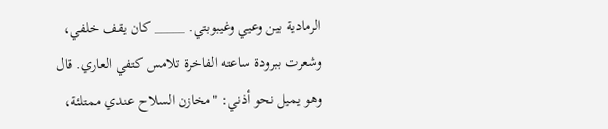الرمادية بين وعيي وغيبوبتي. _____ كان يقف خلفي، وشعرت ببرودة ساعته الفاخرة تلامس كتفي العاري. قال وهو يميل نحو أذني: "مخازن السلاح عندي ممتلئة،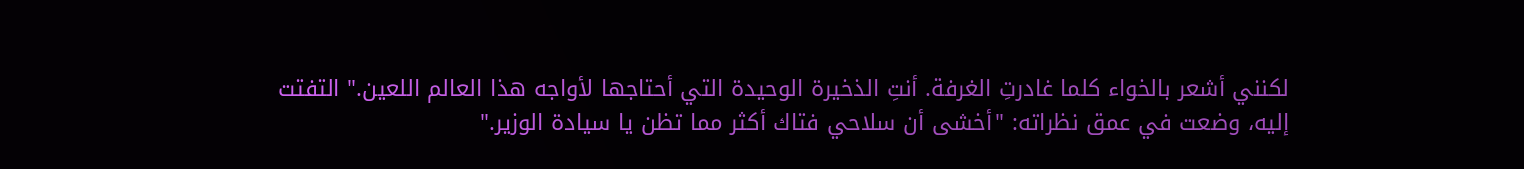لكنني أشعر بالخواء كلما غادرتِ الغرفة. أنتِ الذخيرة الوحيدة التي أحتاجها لأواجه هذا العالم اللعين." التفتت إليه، وضعت في عمق نظراته: "أخشى أن سلاحي فتاك أكثر مما تظن يا سيادة الوزير."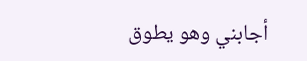أجابني وهو يطوق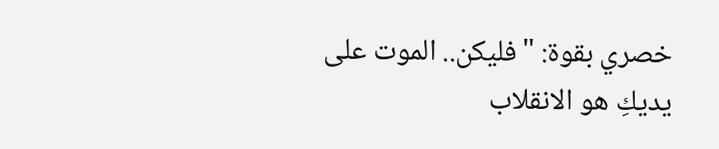خصري بقوة: "فليكن.. الموت على يديكِ هو الانقلاب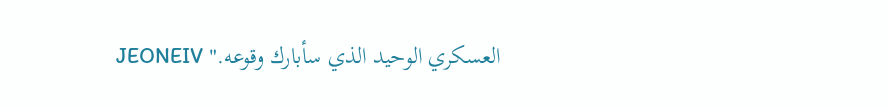العسكري الوحيد الذي سأبارك وقوعه." JEONEIV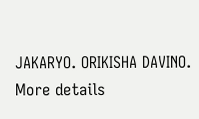JAKARYO. ORIKISHA DAVINO.
More details